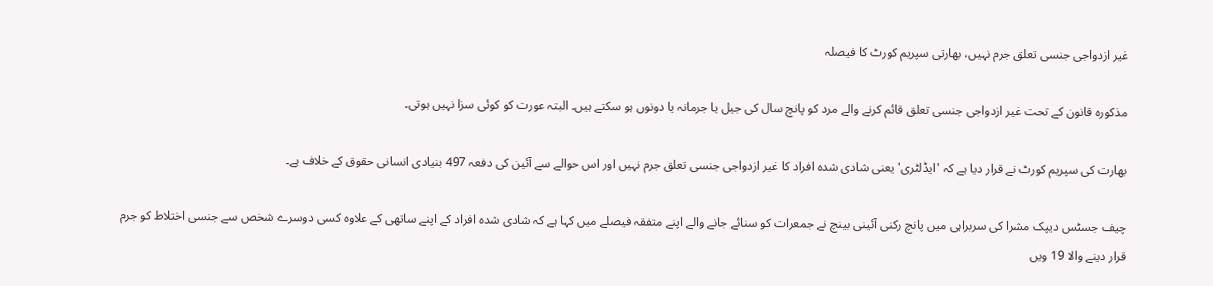غیر ازدواجی جنسی تعلق جرم نہیں، بھارتی سپریم کورٹ کا فیصلہ

مذکورہ قانون کے تحت غیر ازدواجی جنسی تعلق قائم کرنے والے مرد کو پانچ سال کی جیل یا جرمانہ یا دونوں ہو سکتے ہیں۔ البتہ عورت کو کوئی سزا نہیں ہوتی۔

بھارت کی سپریم کورٹ نے قرار دیا ہے کہ 'ایڈلٹری' یعنی شادی شدہ افراد کا غیر ازدواجی جنسی تعلق جرم نہیں اور اس حوالے سے آئین کی دفعہ 497 بنیادی انسانی حقوق کے خلاف ہے۔

چیف جسٹس دیپک مشرا کی سربراہی میں پانچ رکنی آئینی بینچ نے جمعرات کو سنائے جانے والے اپنے متفقہ فیصلے میں کہا ہے کہ شادی شدہ افراد کے اپنے ساتھی کے علاوہ کسی دوسرے شخص سے جنسی اختلاط کو جرم قرار دینے والا 19 ویں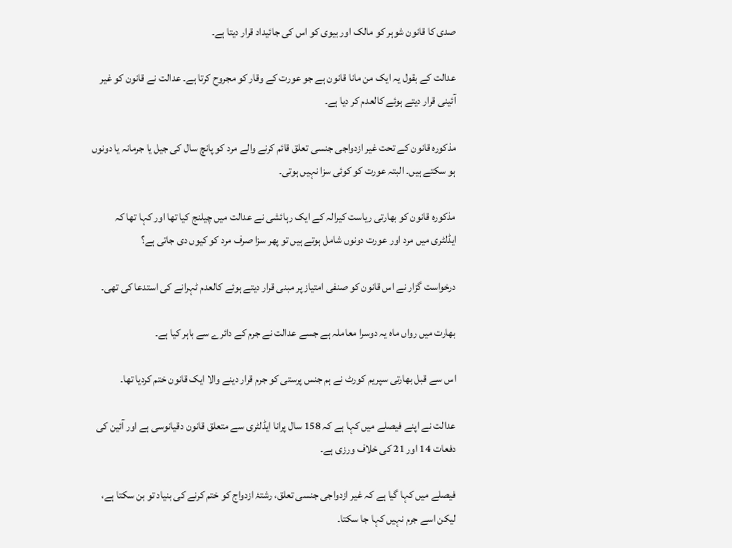صدی کا قانون شوہر کو مالک اور بیوی کو اس کی جائیداد قرار دیتا ہے۔

عدالت کے بقول یہ ایک من مانا قانون ہے جو عورت کے وقار کو مجروح کرتا ہے۔ عدالت نے قانون کو غیر آئینی قرار دیتے ہوئے کالعدم کر دیا ہے۔

مذکورہ قانون کے تحت غیر ازدواجی جنسی تعلق قائم کرنے والے مرد کو پانچ سال کی جیل یا جرمانہ یا دونوں ہو سکتے ہیں۔ البتہ عورت کو کوئی سزا نہیں ہوتی۔

مذکورہ قانون کو بھارتی ریاست کیرالہ کے ایک رہائشی نے عدالت میں چیلنج کیا تھا اور کہا تھا کہ ایڈلٹری میں مرد اور عورت دونوں شامل ہوتے ہیں تو پھر سزا صرف مرد کو کیوں دی جاتی ہے؟

درخواست گزار نے اس قانون کو صنفی امتیاز پر مبنی قرار دیتے ہوئے کالعدم ٹہرانے کی استدعا کی تھی۔

بھارت میں رواں ماہ یہ دوسرا معاملہ ہے جسے عدالت نے جرم کے دائرے سے باہر کیا ہے۔

اس سے قبل بھارتی سپریم کورٹ نے ہم جنس پرستی کو جرم قرار دینے والا ایک قانون ختم کردیا تھا۔

عدالت نے اپنے فیصلے میں کہا ہے کہ 158 سال پرانا ایڈلٹری سے متعلق قانون دقیانوسی ہے اور آئین کی دفعات 14 اور 21 کی خلاف ورزی ہے۔

فیصلے میں کہا گیا ہے کہ غیر ازدواجی جنسی تعلق، رشتۂ ازدواج کو ختم کرنے کی بنیاد تو بن سکتا ہے، لیکن اسے جرم نہیں کہا جا سکتا۔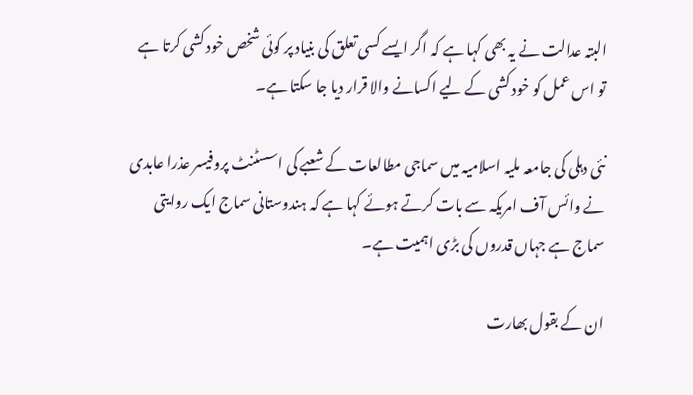البتہ عدالت نے یہ بھی کہا ہے کہ اگر ایسے کسی تعلق کی بنیاد پر کوئی شخص خود کشی کرتا ہے تو اس عمل کو خود کشی کے لیے اکسانے والا قرار دیا جا سکتا ہے۔

نئی دہلی کی جامعہ ملیہ اسلامیہ میں سماجی مطالعات کے شعبے کی اسسٹنٹ پروفیسر عذرا عابدی نے وائس آف امریکہ سے بات کرتے ہوئے کہا ہے کہ ہندوستانی سماج ایک روایتی سماج ہے جہاں قدروں کی بڑی اہمیت ہے۔

ان کے بقول بھارت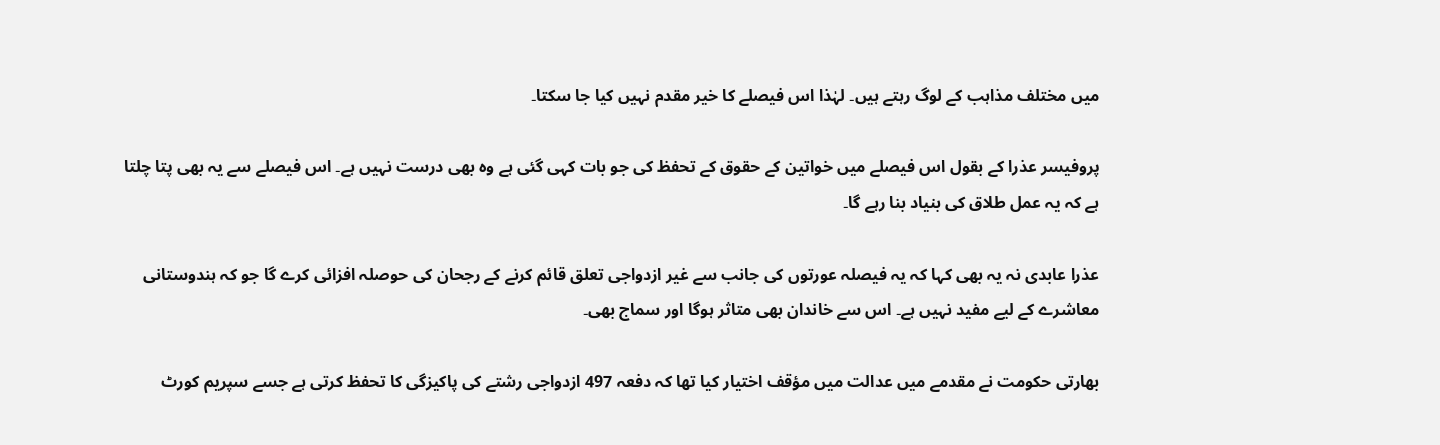میں مختلف مذاہب کے لوگ رہتے ہیں۔ لہٰذا اس فیصلے کا خیر مقدم نہیں کیا جا سکتا۔

پروفیسر عذرا کے بقول اس فیصلے میں خواتین کے حقوق کے تحفظ کی جو بات کہی گئی ہے وہ بھی درست نہیں ہے۔ اس فیصلے سے یہ بھی پتا چلتا ہے کہ یہ عمل طلاق کی بنیاد بنا رہے گا۔

عذرا عابدی نہ یہ بھی کہا کہ یہ فیصلہ عورتوں کی جانب سے غیر ازدواجی تعلق قائم کرنے کے رجحان کی حوصلہ افزائی کرے گا جو کہ ہندوستانی معاشرے کے لیے مفید نہیں ہے۔ اس سے خاندان بھی متاثر ہوگا اور سماج بھی۔

بھارتی حکومت نے مقدمے میں عدالت میں مؤقف اختیار کیا تھا کہ دفعہ 497 ازدواجی رشتے کی پاکیزگی کا تحفظ کرتی ہے جسے سپریم کورٹ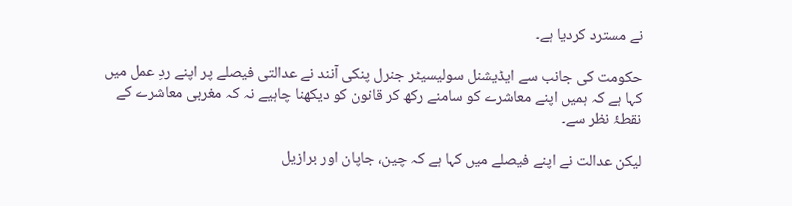نے مسترد کردیا ہے۔

حکومت کی جانب سے ایڈیشنل سولیسیٹر جنرل پنکی آنند نے عدالتی فیصلے پر اپنے ردِ عمل میں کہا ہے کہ ہمیں اپنے معاشرے کو سامنے رکھ کر قانون کو دیکھنا چاہیے نہ کہ مغربی معاشرے کے نقطۂ نظر سے۔

لیکن عدالت نے اپنے فیصلے میں کہا ہے کہ چین، جاپان اور برازیل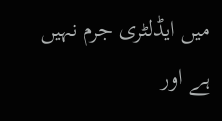میں ایڈلٹری جرم نہیں ہے اور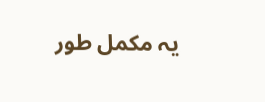یہ مکمل طور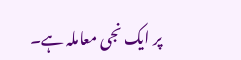پر ایک نجی معاملہ ہے۔